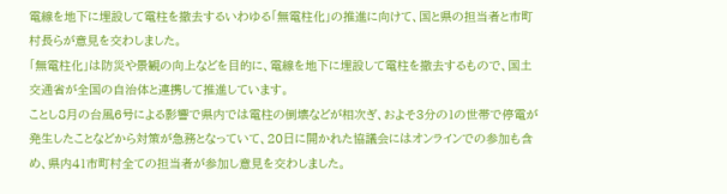電線を地下に埋設して電柱を撤去するいわゆる「無電柱化」の推進に向けて、国と県の担当者と市町村長らが意見を交わしました。
「無電柱化」は防災や景観の向上などを目的に、電線を地下に埋設して電柱を撤去するもので、国土交通省が全国の自治体と連携して推進しています。
ことし8月の台風6号による影響で県内では電柱の倒壊などが相次ぎ、およそ3分の1の世帯で停電が発生したことなどから対策が急務となっていて、20日に開かれた協議会にはオンラインでの参加も含め、県内41市町村全ての担当者が参加し意見を交わしました。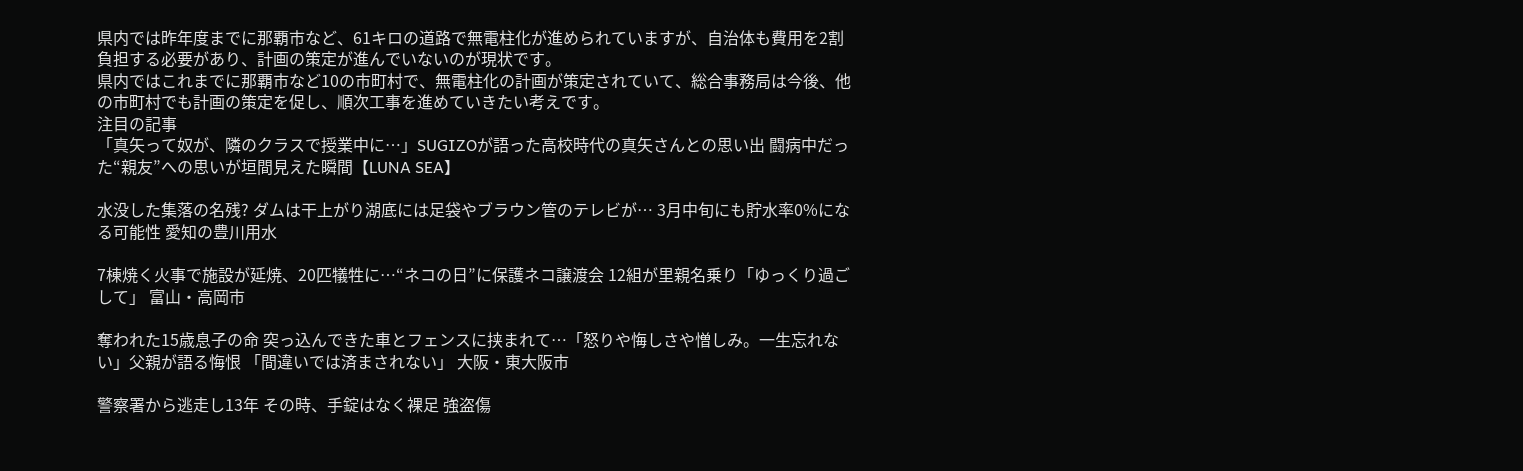県内では昨年度までに那覇市など、61キロの道路で無電柱化が進められていますが、自治体も費用を2割負担する必要があり、計画の策定が進んでいないのが現状です。
県内ではこれまでに那覇市など10の市町村で、無電柱化の計画が策定されていて、総合事務局は今後、他の市町村でも計画の策定を促し、順次工事を進めていきたい考えです。
注目の記事
「真矢って奴が、隣のクラスで授業中に…」SUGIZOが語った高校時代の真矢さんとの思い出 闘病中だった“親友”への思いが垣間見えた瞬間【LUNA SEA】

水没した集落の名残? ダムは干上がり湖底には足袋やブラウン管のテレビが… 3月中旬にも貯水率0%になる可能性 愛知の豊川用水

7棟焼く火事で施設が延焼、20匹犠牲に…“ネコの日”に保護ネコ譲渡会 12組が里親名乗り「ゆっくり過ごして」 富山・高岡市

奪われた15歳息子の命 突っ込んできた車とフェンスに挟まれて…「怒りや悔しさや憎しみ。一生忘れない」父親が語る悔恨 「間違いでは済まされない」 大阪・東大阪市

警察署から逃走し13年 その時、手錠はなく裸足 強盗傷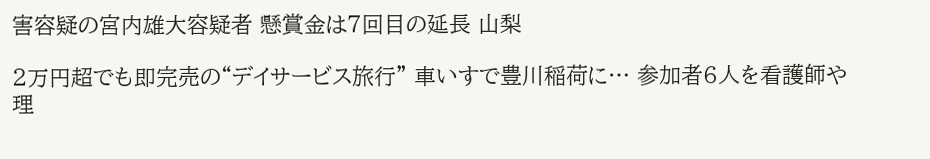害容疑の宮内雄大容疑者 懸賞金は7回目の延長 山梨

2万円超でも即完売の“デイサービス旅行” 車いすで豊川稲荷に… 参加者6人を看護師や理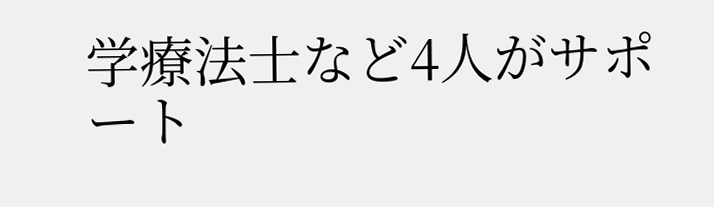学療法士など4人がサポート